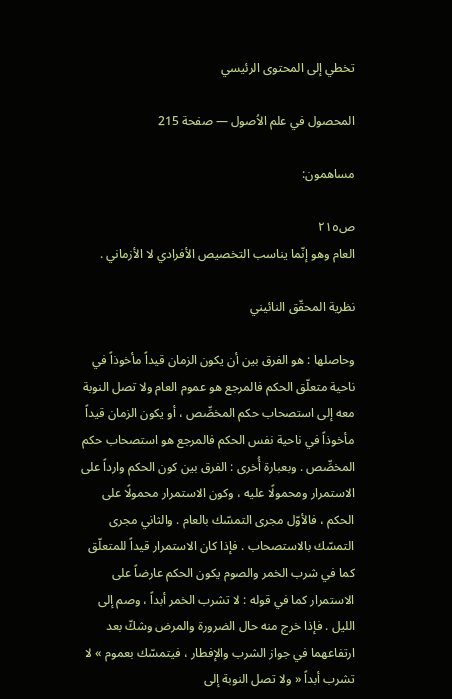تخطي إلى المحتوى الرئيسي

المحصول في علم الاُصول — صفحة 215

مساهمون:

ص٢١٥
العام وهو إنّما يناسب التخصيص الأفرادي لا الأزماني .

نظرية المحقّق النائيني

وحاصلها : هو الفرق بين أن يكون الزمان قيداً مأخوذاً في ناحية متعلّق الحكم فالمرجع هو عموم العام ولا تصل النوبة معه إلى استصحاب حكم المخصِّص ، أو يكون الزمان قيداً مأخوذاً في ناحية نفس الحكم فالمرجع هو استصحاب حكم المخصِّص . وبعبارة أُخرى : الفرق بين كون الحكم وارداً على الاستمرار ومحمولًا عليه ، وكون الاستمرار محمولًا على الحكم ، فالأوّل مجرى التمسّك بالعام . والثاني مجرى التمسّك بالاستصحاب . فإذا كان الاستمرار قيداً للمتعلّق كما في شرب الخمر والصوم يكون الحكم عارضاً على الاستمرار كما في قوله : لا تشرب الخمر أبداً ، وصم إلى الليل . فإذا خرج منه حال الضرورة والمرض وشكّ بعد ارتفاعهما في جواز الشرب والإفطار ، فيتمسّك بعموم » لا تشرب أبداً « ولا تصل النوبة إلى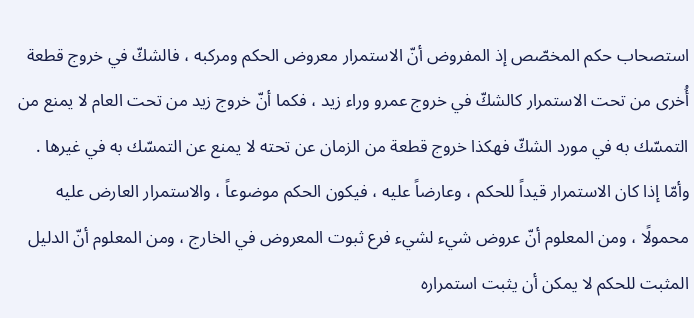استصحاب حكم المخصّص إذ المفروض أنّ الاستمرار معروض الحكم ومركبه ، فالشكّ في خروج قطعة أُخرى من تحت الاستمرار كالشكّ في خروج عمرو وراء زيد ، فكما أنّ خروج زيد من تحت العام لا يمنع من التمسّك به في مورد الشكّ فهكذا خروج قطعة من الزمان عن تحته لا يمنع عن التمسّك به في غيرها . وأمّا إذا كان الاستمرار قيداً للحكم ، وعارضاً عليه ، فيكون الحكم موضوعاً ، والاستمرار العارض عليه محمولًا ، ومن المعلوم أنّ عروض شيء لشيء فرع ثبوت المعروض في الخارج ، ومن المعلوم أنّ الدليل المثبت للحكم لا يمكن أن يثبت استمراره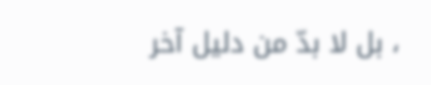، بل لا بدّ من دليل آخر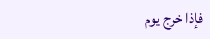فإذا خرج يوم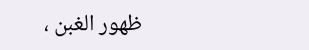ظهور الغبن ،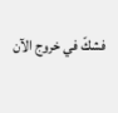فشكّ في خروج الآن